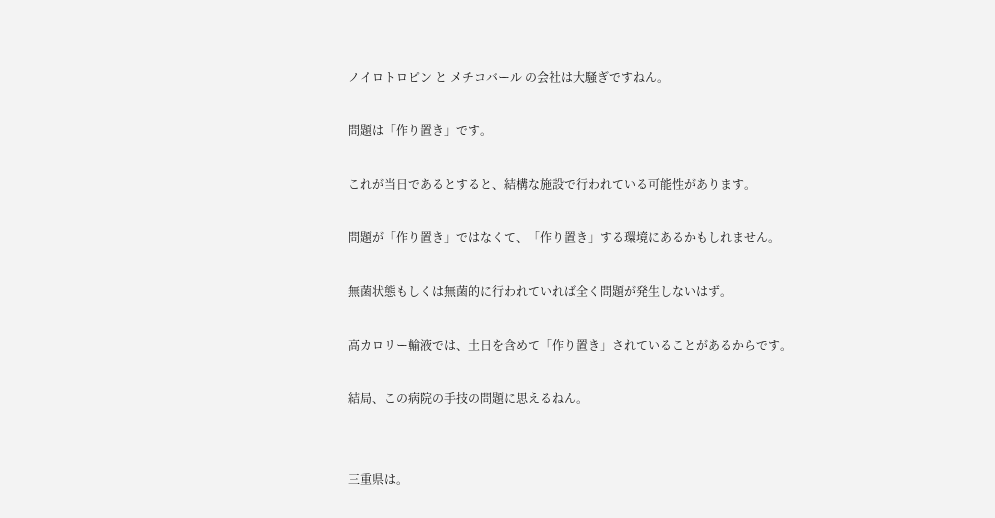ノイロトロピン と メチコバール の会社は大騒ぎですねん。

問題は「作り置き」です。

これが当日であるとすると、結構な施設で行われている可能性があります。

問題が「作り置き」ではなくて、「作り置き」する環境にあるかもしれません。

無菌状態もしくは無菌的に行われていれば全く問題が発生しないはず。

高カロリー輸液では、土日を含めて「作り置き」されていることがあるからです。

結局、この病院の手技の問題に思えるねん。


三重県は。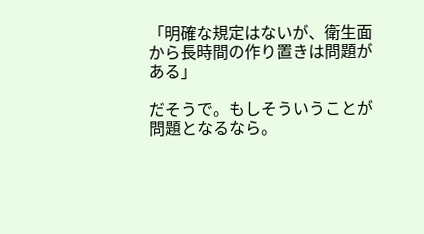「明確な規定はないが、衛生面から長時間の作り置きは問題がある」

だそうで。もしそういうことが問題となるなら。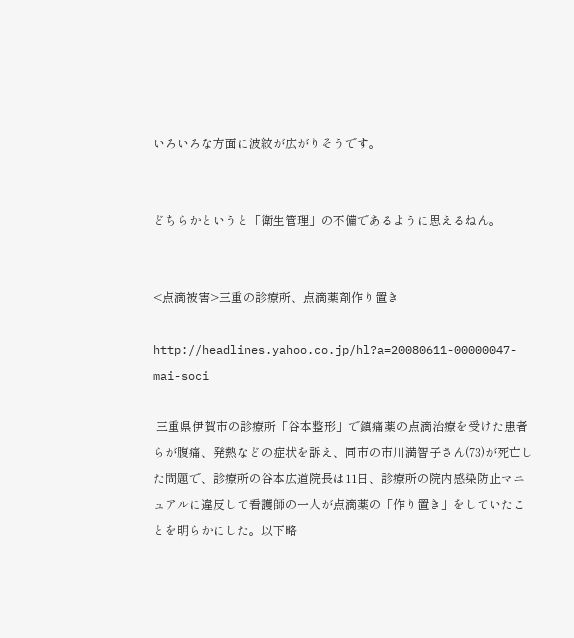いろいろな方面に波紋が広がりそうです。


どちらかというと「衛生管理」の不備であるように思えるねん。


<点滴被害>三重の診療所、点滴薬剤作り置き

http://headlines.yahoo.co.jp/hl?a=20080611-00000047-mai-soci

 三重県伊賀市の診療所「谷本整形」で鎮痛薬の点滴治療を受けた患者らが腹痛、発熱などの症状を訴え、同市の市川満智子さん(73)が死亡した問題で、診療所の谷本広道院長は11日、診療所の院内感染防止マニュアルに違反して看護師の一人が点滴薬の「作り置き」をしていたことを明らかにした。以下略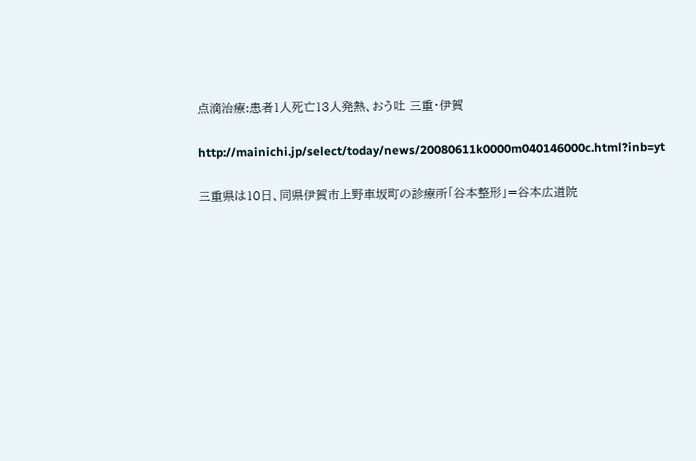点滴治療:患者1人死亡13人発熱、おう吐 三重・伊賀

http://mainichi.jp/select/today/news/20080611k0000m040146000c.html?inb=yt

三重県は10日、同県伊賀市上野車坂町の診療所「谷本整形」=谷本広道院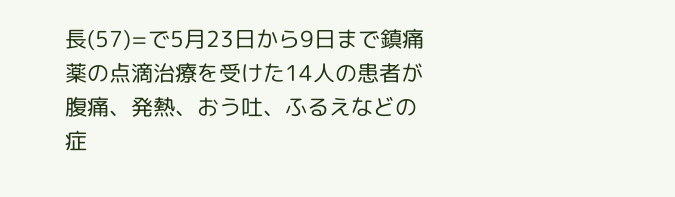長(57)=で5月23日から9日まで鎮痛薬の点滴治療を受けた14人の患者が腹痛、発熱、おう吐、ふるえなどの症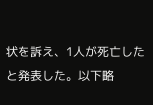状を訴え、1人が死亡したと発表した。以下略